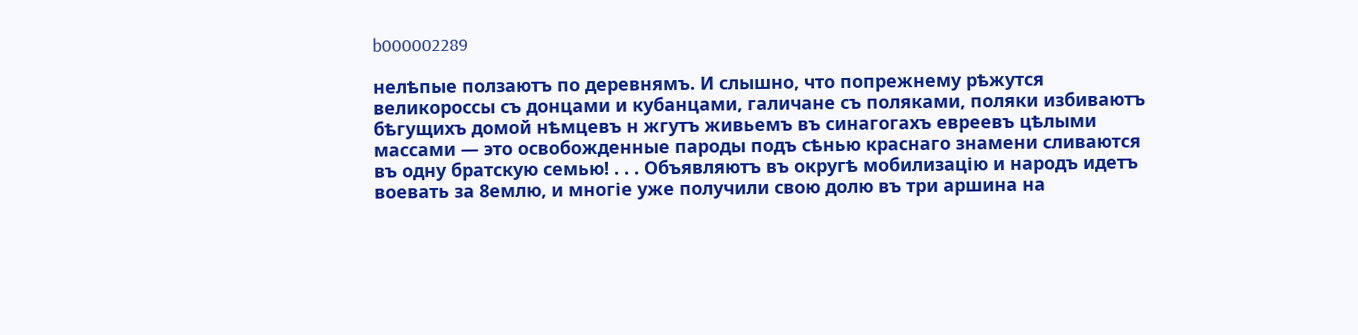b000002289

нелѣпые ползаютъ по деревнямъ. И слышно, что попрежнему рѣжутся великороссы съ донцами и кубанцами, галичане съ поляками, поляки избиваютъ бѣгущихъ домой нѣмцевъ н жгутъ живьемъ въ синагогахъ евреевъ цѣлыми массами — это освобожденные пароды подъ сѣнью краснаго знамени сливаются въ одну братскую семью! . . . Объявляютъ въ округѣ мобилизацію и народъ идетъ воевать за 8емлю, и многіе уже получили свою долю въ три аршина на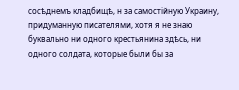сосѣднемъ кладбищѣ, н за самостійную Украину, придуманную писателями, хотя я не знаю буквально ни одного крестьянина здѣсь, ни одного солдата, которые были бы за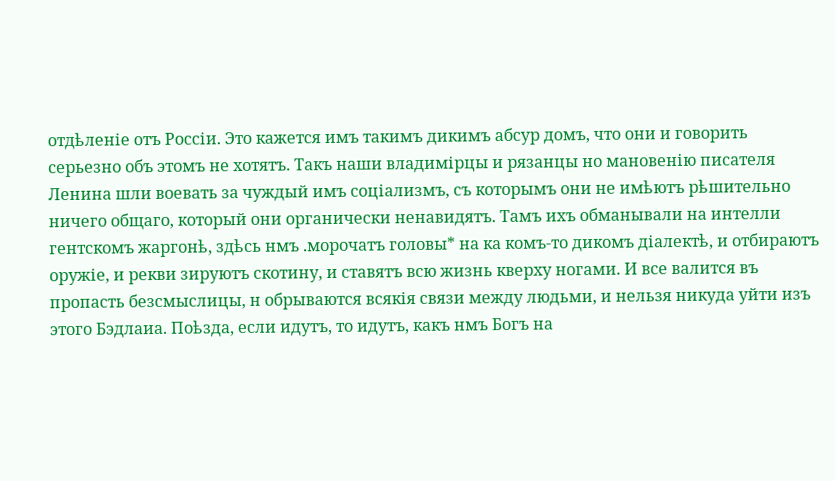отдѣленіе отъ Россіи. Это кажется имъ такимъ дикимъ абсур домъ, что они и говорить серьезно объ этомъ не хотятъ. Такъ наши владимірцы и рязанцы но мановенію писателя Ленина шли воевать за чуждый имъ соціализмъ, съ которымъ они не имѣютъ рѣшительно ничего общаго, который они органически ненавидятъ. Тамъ ихъ обманывали на интелли гентскомъ жаргонѣ, здѣсь нмъ .морочатъ головы* на ка комъ-то дикомъ діалектѣ, и отбираютъ оружіе, и рекви зируютъ скотину, и ставятъ всю жизнь кверху ногами. И все валится въ пропасть безсмыслицы, н обрываются всякія связи между людьми, и нельзя никуда уйти изъ этого Бэдлаиа. Поѣзда, если идутъ, то идутъ, какъ нмъ Богъ на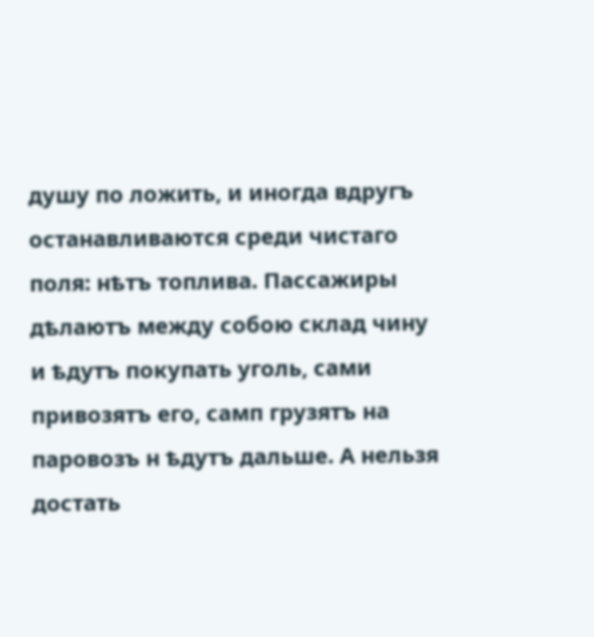душу по ложить, и иногда вдругъ останавливаются среди чистаго поля: нѣтъ топлива. Пассажиры дѣлаютъ между собою склад чину и ѣдутъ покупать уголь, сами привозятъ его, самп грузятъ на паровозъ н ѣдутъ дальше. А нельзя достать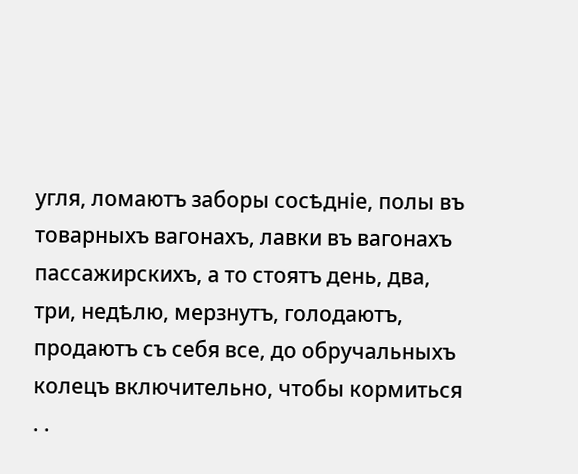угля, ломаютъ заборы сосѣдніе, полы въ товарныхъ вагонахъ, лавки въ вагонахъ пассажирскихъ, а то стоятъ день, два, три, недѣлю, мерзнутъ, голодаютъ, продаютъ съ себя все, до обручальныхъ колецъ включительно, чтобы кормиться . .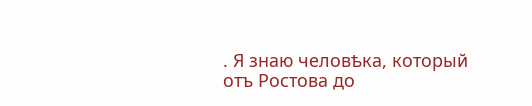. Я знаю человѣка, который отъ Ростова до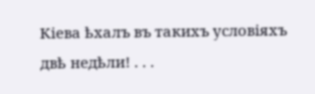Кіева ѣхалъ въ такихъ условіяхъ двѣ недѣли! . . .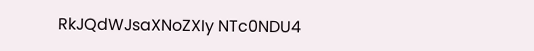RkJQdWJsaXNoZXIy NTc0NDU4